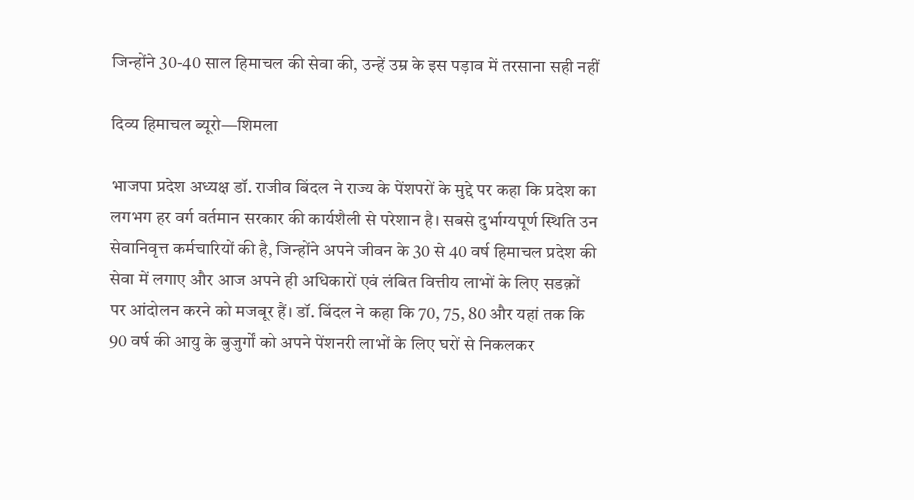जिन्होंने 30-40 साल हिमाचल की सेवा की, उन्हें उम्र के इस पड़ाव में तरसाना सही नहीं

दिव्य हिमाचल ब्यूरो—शिमला

भाजपा प्रदेश अध्यक्ष डॉ. राजीव बिंदल ने राज्य के पेंशपरों के मुद्दे पर कहा कि प्रदेश का लगभग हर वर्ग वर्तमान सरकार की कार्यशैली से परेशान है। सबसे दुर्भाग्यपूर्ण स्थिति उन सेवानिवृत्त कर्मचारियों की है, जिन्होंने अपने जीवन के 30 से 40 वर्ष हिमाचल प्रदेश की सेवा में लगाए और आज अपने ही अधिकारों एवं लंबित वित्तीय लाभों के लिए सडक़ों पर आंदोलन करने को मजबूर हैं। डॉ. बिंदल ने कहा कि 70, 75, 80 और यहां तक कि 90 वर्ष की आयु के बुजुर्गों को अपने पेंशनरी लाभों के लिए घरों से निकलकर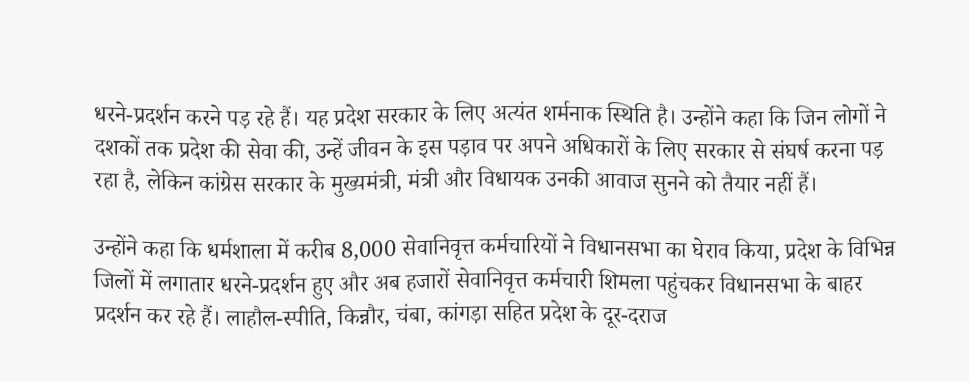धरने-प्रदर्शन करने पड़ रहे हैं। यह प्रदेश सरकार के लिए अत्यंत शर्मनाक स्थिति है। उन्होंने कहा कि जिन लोगों ने दशकों तक प्रदेश की सेवा की, उन्हें जीवन के इस पड़ाव पर अपने अधिकारों के लिए सरकार से संघर्ष करना पड़ रहा है, लेकिन कांग्रेस सरकार के मुख्यमंत्री, मंत्री और विधायक उनकी आवाज सुनने को तैयार नहीं हैं।

उन्होंने कहा कि धर्मशाला में करीब 8,000 सेवानिवृत्त कर्मचारियों ने विधानसभा का घेराव किया, प्रदेश के विभिन्न जिलों में लगातार धरने-प्रदर्शन हुए और अब हजारों सेवानिवृत्त कर्मचारी शिमला पहुंचकर विधानसभा के बाहर प्रदर्शन कर रहे हैं। लाहौल-स्पीति, किन्नौर, चंबा, कांगड़ा सहित प्रदेश के दूर-दराज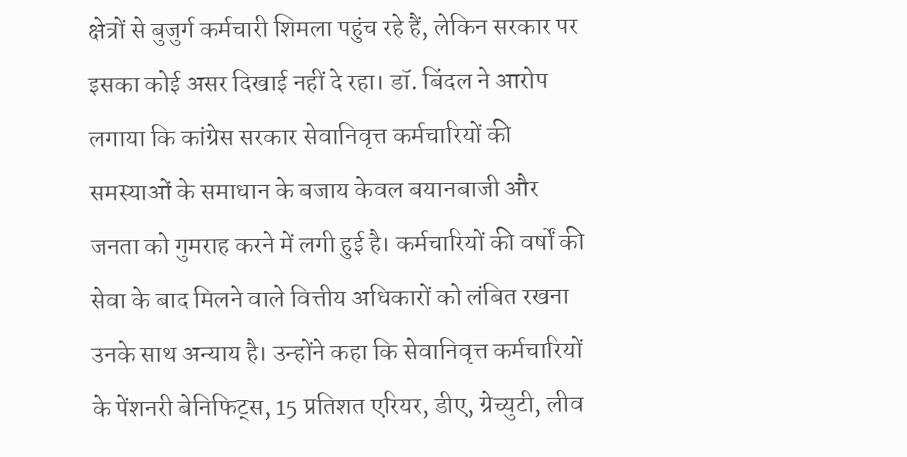क्षेत्रों से बुजुर्ग कर्मचारी शिमला पहुंच रहे हैं, लेकिन सरकार पर इसका कोई असर दिखाई नहीं दे रहा। डॉ. बिंदल ने आरोप लगाया कि कांग्रेस सरकार सेवानिवृत्त कर्मचारियों की समस्याओं के समाधान के बजाय केवल बयानबाजी और जनता को गुमराह करने में लगी हुई है। कर्मचारियों की वर्षों की सेवा के बाद मिलने वाले वित्तीय अधिकारों को लंबित रखना उनके साथ अन्याय है। उन्होंने कहा कि सेवानिवृत्त कर्मचारियों के पेंशनरी बेनिफिट्स, 15 प्रतिशत एरियर, डीए, ग्रेच्युटी, लीव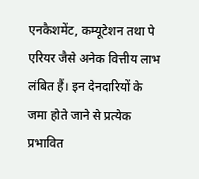एनकैशमेंट, कम्यूटेशन तथा पे एरियर जैसे अनेक वित्तीय लाभ लंबित हैं। इन देनदारियों के जमा होते जाने से प्रत्येक प्रभावित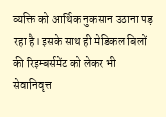व्यक्ति को आर्थिक नुकसान उठाना पड़ रहा है। इसके साथ ही मेडिकल बिलों की रिइम्बर्समेंट को लेकर भी सेवानिवृत्त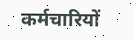कर्मचारियों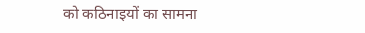को कठिनाइयों का सामना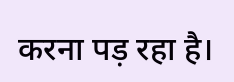करना पड़ रहा है।